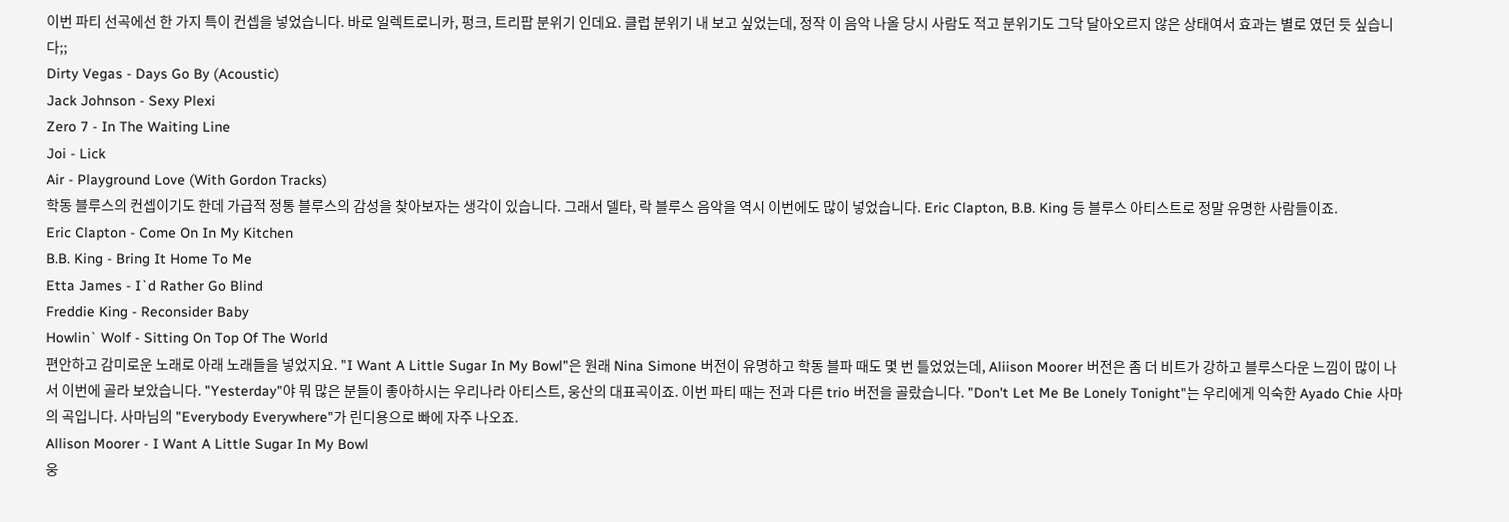이번 파티 선곡에선 한 가지 특이 컨셉을 넣었습니다. 바로 일렉트로니카, 펑크, 트리팝 분위기 인데요. 클럽 분위기 내 보고 싶었는데, 정작 이 음악 나올 당시 사람도 적고 분위기도 그닥 달아오르지 않은 상태여서 효과는 별로 였던 듯 싶습니다;;
Dirty Vegas - Days Go By (Acoustic)
Jack Johnson - Sexy Plexi
Zero 7 - In The Waiting Line
Joi - Lick
Air - Playground Love (With Gordon Tracks)
학동 블루스의 컨셉이기도 한데 가급적 정통 블루스의 감성을 찾아보자는 생각이 있습니다. 그래서 델타, 락 블루스 음악을 역시 이번에도 많이 넣었습니다. Eric Clapton, B.B. King 등 블루스 아티스트로 정말 유명한 사람들이죠.
Eric Clapton - Come On In My Kitchen
B.B. King - Bring It Home To Me
Etta James - I`d Rather Go Blind
Freddie King - Reconsider Baby
Howlin` Wolf - Sitting On Top Of The World
편안하고 감미로운 노래로 아래 노래들을 넣었지요. "I Want A Little Sugar In My Bowl"은 원래 Nina Simone 버전이 유명하고 학동 블파 때도 몇 번 틀었었는데, Aliison Moorer 버전은 좀 더 비트가 강하고 블루스다운 느낌이 많이 나서 이번에 골라 보았습니다. "Yesterday"야 뭐 많은 분들이 좋아하시는 우리나라 아티스트, 웅산의 대표곡이죠. 이번 파티 때는 전과 다른 trio 버전을 골랐습니다. "Don't Let Me Be Lonely Tonight"는 우리에게 익숙한 Ayado Chie 사마의 곡입니다. 사마님의 "Everybody Everywhere"가 린디용으로 빠에 자주 나오죠.
Allison Moorer - I Want A Little Sugar In My Bowl
웅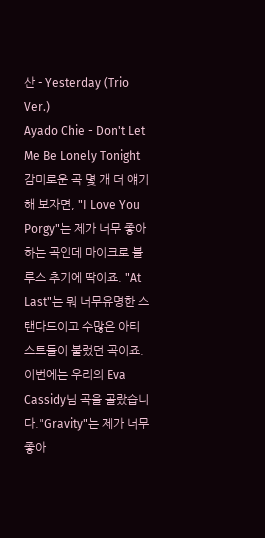산 - Yesterday (Trio Ver.)
Ayado Chie - Don't Let Me Be Lonely Tonight
감미로운 곡 몇 개 더 얘기해 보자면, "I Love You Porgy"는 제가 너무 좋아하는 곡인데 마이크로 블루스 추기에 딱이죠. "At Last"는 뭐 너무유명한 스탠다드이고 수많은 아티스트들이 불렀던 곡이죠. 이번에는 우리의 Eva Cassidy님 곡을 골랐습니다."Gravity"는 제가 너무 좋아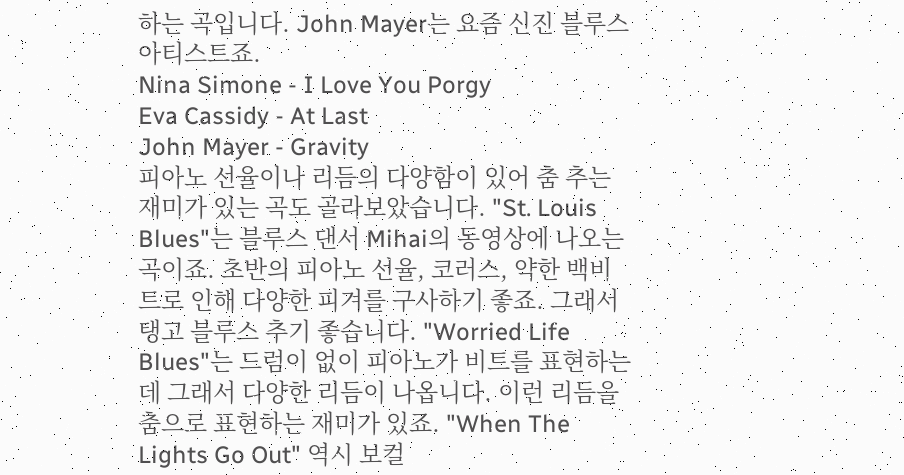하는 곡입니다. John Mayer는 요즘 신진 블루스 아티스트죠.
Nina Simone - I Love You Porgy
Eva Cassidy - At Last
John Mayer - Gravity
피아노 선율이나 리듬의 다양함이 있어 춤 추는 재미가 있는 곡도 골라보았습니다. "St. Louis Blues"는 블루스 댄서 Mihai의 동영상에 나오는 곡이죠. 초반의 피아노 선율, 코러스, 약한 백비트로 인해 다양한 피겨를 구사하기 좋죠. 그래서 탱고 블루스 추기 좋습니다. "Worried Life Blues"는 드럼이 없이 피아노가 비트를 표현하는데 그래서 다양한 리듬이 나옵니다. 이런 리듬을 춤으로 표현하는 재미가 있죠. "When The Lights Go Out" 역시 보컬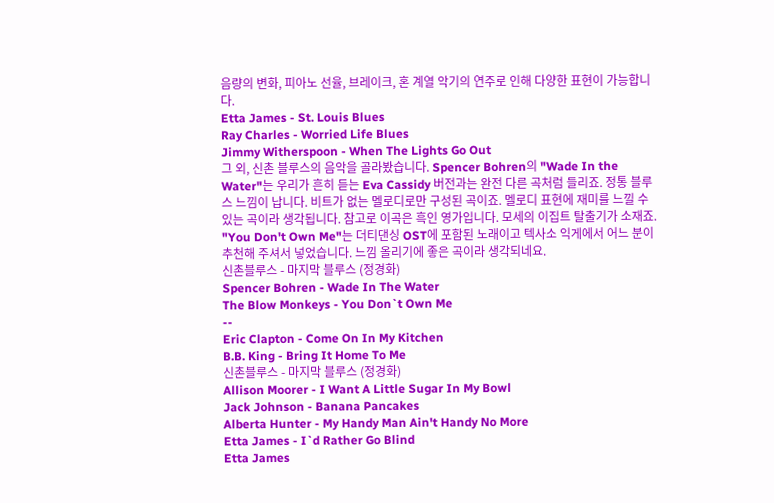음량의 변화, 피아노 선율, 브레이크, 혼 계열 악기의 연주로 인해 다양한 표현이 가능합니다.
Etta James - St. Louis Blues
Ray Charles - Worried Life Blues
Jimmy Witherspoon - When The Lights Go Out
그 외, 신촌 블루스의 음악을 골라봤습니다. Spencer Bohren의 "Wade In the Water"는 우리가 흔히 듣는 Eva Cassidy 버전과는 완전 다른 곡처럼 들리죠. 정통 블루스 느낌이 납니다. 비트가 없는 멜로디로만 구성된 곡이죠. 멜로디 표현에 재미를 느낄 수 있는 곡이라 생각됩니다. 참고로 이곡은 흑인 영가입니다. 모세의 이집트 탈출기가 소재죠. "You Don't Own Me"는 더티댄싱 OST에 포함된 노래이고 텍사소 익게에서 어느 분이 추천해 주셔서 넣었습니다. 느낌 올리기에 좋은 곡이라 생각되네요.
신촌블루스 - 마지막 블루스 (정경화)
Spencer Bohren - Wade In The Water
The Blow Monkeys - You Don`t Own Me
--
Eric Clapton - Come On In My Kitchen
B.B. King - Bring It Home To Me
신촌블루스 - 마지막 블루스 (정경화)
Allison Moorer - I Want A Little Sugar In My Bowl
Jack Johnson - Banana Pancakes
Alberta Hunter - My Handy Man Ain't Handy No More
Etta James - I`d Rather Go Blind
Etta James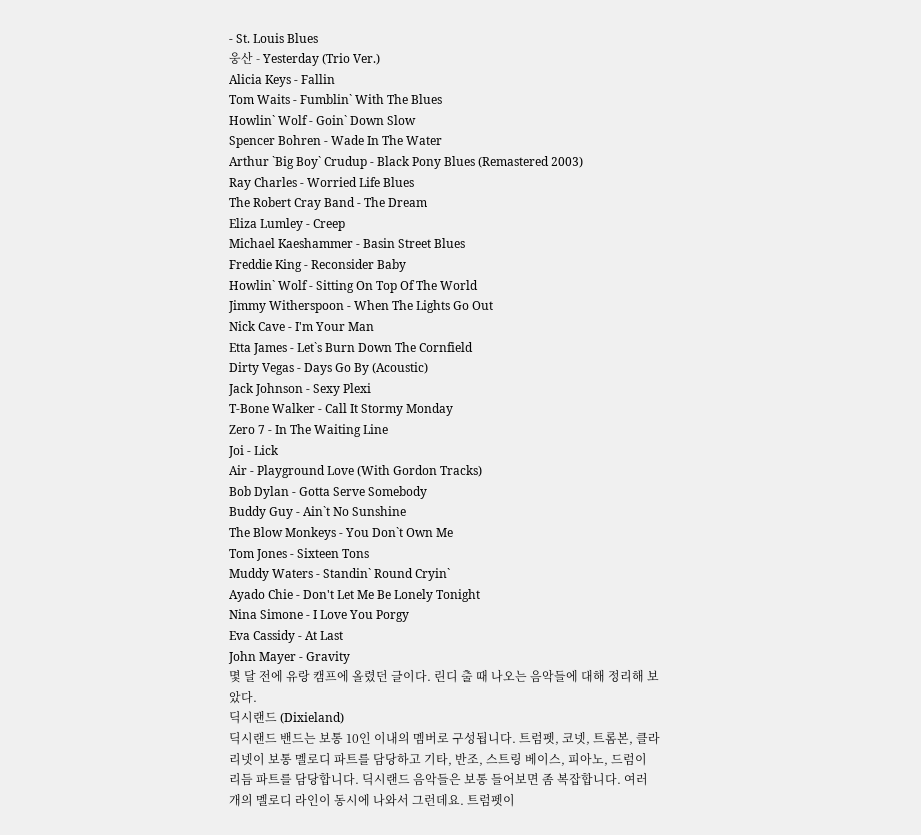- St. Louis Blues
웅산 - Yesterday (Trio Ver.)
Alicia Keys - Fallin
Tom Waits - Fumblin` With The Blues
Howlin` Wolf - Goin` Down Slow
Spencer Bohren - Wade In The Water
Arthur `Big Boy` Crudup - Black Pony Blues (Remastered 2003)
Ray Charles - Worried Life Blues
The Robert Cray Band - The Dream
Eliza Lumley - Creep
Michael Kaeshammer - Basin Street Blues
Freddie King - Reconsider Baby
Howlin` Wolf - Sitting On Top Of The World
Jimmy Witherspoon - When The Lights Go Out
Nick Cave - I'm Your Man
Etta James - Let`s Burn Down The Cornfield
Dirty Vegas - Days Go By (Acoustic)
Jack Johnson - Sexy Plexi
T-Bone Walker - Call It Stormy Monday
Zero 7 - In The Waiting Line
Joi - Lick
Air - Playground Love (With Gordon Tracks)
Bob Dylan - Gotta Serve Somebody
Buddy Guy - Ain`t No Sunshine
The Blow Monkeys - You Don`t Own Me
Tom Jones - Sixteen Tons
Muddy Waters - Standin` Round Cryin`
Ayado Chie - Don't Let Me Be Lonely Tonight
Nina Simone - I Love You Porgy
Eva Cassidy - At Last
John Mayer - Gravity
몇 달 전에 유랑 캠프에 올렸던 글이다. 린디 출 때 나오는 음악들에 대해 정리해 보았다.
딕시랜드 (Dixieland)
딕시랜드 밴드는 보통 10인 이내의 멤버로 구성됩니다. 트럼펫, 코넷, 트롬본, 클라리넷이 보통 멜로디 파트를 담당하고 기타, 반조, 스트링 베이스, 피아노, 드럼이 리듬 파트를 담당합니다. 딕시랜드 음악들은 보통 들어보면 좀 복잡합니다. 여러 개의 멜로디 라인이 동시에 나와서 그런데요. 트럼펫이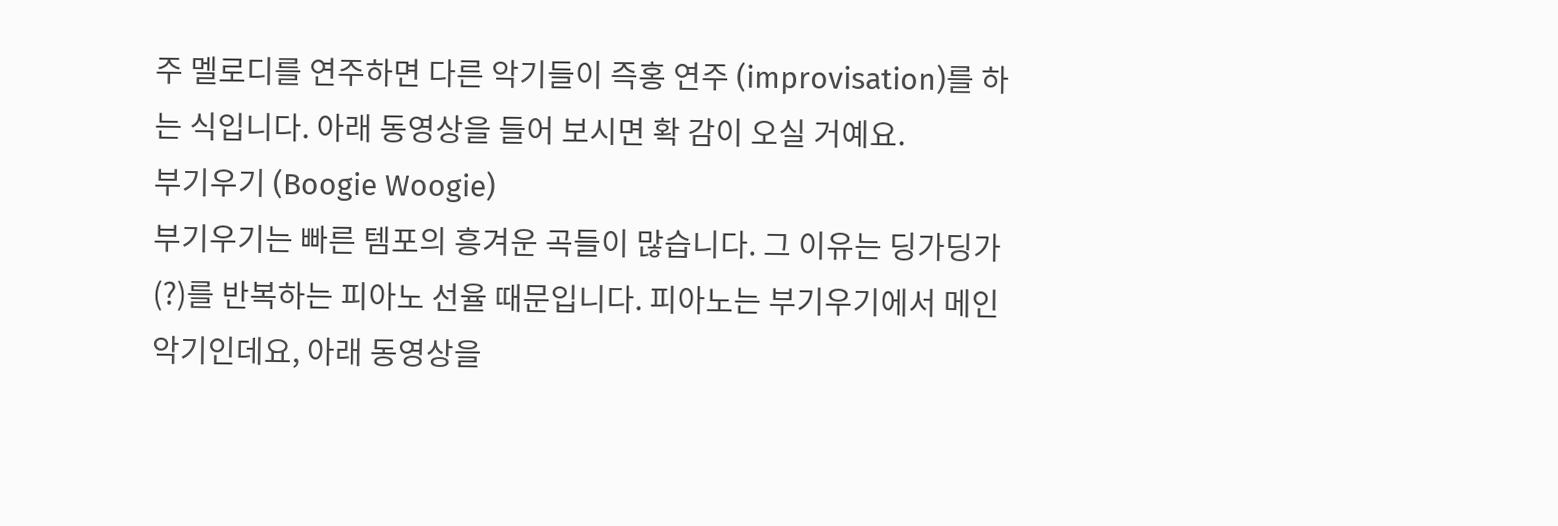주 멜로디를 연주하면 다른 악기들이 즉홍 연주 (improvisation)를 하는 식입니다. 아래 동영상을 들어 보시면 확 감이 오실 거예요.
부기우기 (Boogie Woogie)
부기우기는 빠른 템포의 흥겨운 곡들이 많습니다. 그 이유는 딩가딩가(?)를 반복하는 피아노 선율 때문입니다. 피아노는 부기우기에서 메인 악기인데요, 아래 동영상을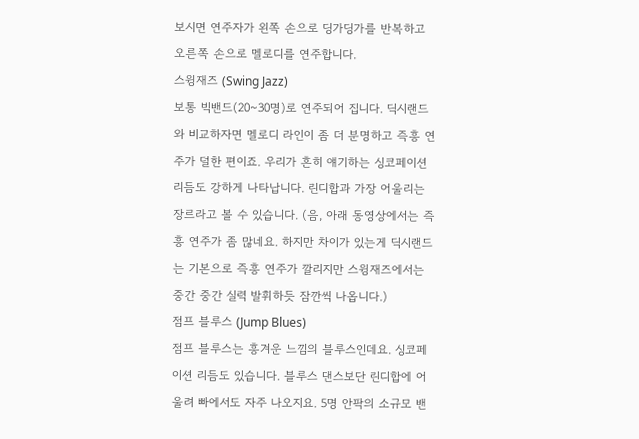보시면 연주자가 왼쪽 손으로 딩가딩가를 반복하고 오른쪽 손으로 멜로디를 연주합니다.
스윙재즈 (Swing Jazz)
보통 빅밴드(20~30명)로 연주되어 집니다. 딕시랜드와 비교하자면 멜로디 라인이 좀 더 분명하고 즉흥 연주가 덜한 편이죠. 우리가 흔히 얘기하는 싱코페이션 리듬도 강하게 나타납니다. 린디합과 가장 어울리는 장르라고 볼 수 있습니다. (음, 아래 동영상에서는 즉흥 연주가 좀 많네요. 하지만 차이가 있는게 딕시랜드는 기본으로 즉흥 연주가 깔리지만 스윙재즈에서는 중간 중간 실력 발휘하듯 잠깐씩 나옵니다.)
점프 블루스 (Jump Blues)
점프 블루스는 흥겨운 느낌의 블루스인데요. 싱코페이션 리듬도 있습니다. 블루스 댄스보단 린디합에 어울려 빠에서도 자주 나오지요. 5명 안팍의 소규모 밴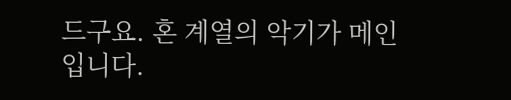드구요. 혼 계열의 악기가 메인입니다.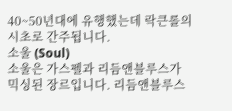40~50년대에 유행했는데 락큰롤의 시초로 간주됩니다.
소울 (Soul)
소울은 가스펠과 리듬앤블루스가 믹싱된 장르입니다. 리듬앤블루스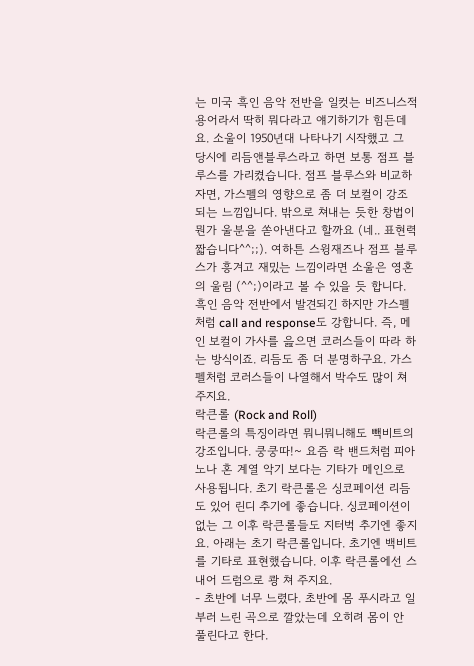는 미국 흑인 음악 전반을 일컷는 비즈니스적 용어라서 딱히 뭐다라고 얘기하기가 힘든데요. 소울이 1950년대 나타나기 시작했고 그 당시에 리듬앤블루스라고 하면 보통 점프 블루스를 가리켰습니다. 점프 블루스와 비교하자면, 가스펠의 영향으로 좀 더 보컬이 강조되는 느낌입니다. 밖으로 쳐내는 듯한 창법이 뭔가 울분을 쏟아낸다고 할까요 (네.. 표현력 짧습니다^^;;). 여하튼 스윙재즈나 점프 블루스가 흥겨고 재밌는 느낌이라면 소울은 영혼의 울림 (^^;)이라고 볼 수 있을 듯 합니다. 흑인 음악 전반에서 발견되긴 하지만 가스펠처럼 call and response도 강합니다. 즉, 메인 보컬이 가사를 읊으면 코러스들이 따라 하는 방식이죠. 리듬도 좀 더 분명하구요. 가스펠처럼 코러스들이 나열해서 박수도 많이 쳐 주지요.
락큰롤 (Rock and Roll)
락큰롤의 특징이라면 뭐니뭐니해도 빽비트의 강조입니다. 쿵쿵따!~ 요즘 락 밴드처럼 피아노나 혼 계열 악기 보다는 기타가 메인으로 사용됩니다. 초기 락큰롤은 싱코페이션 리듬도 있어 린디 추기에 좋습니다. 싱코페이션이 없는 그 이후 락큰롤들도 지터벅 추기엔 좋지요. 아래는 초기 락큰롤입니다. 초기엔 백비트를 기타로 표현했습니다. 이후 락큰롤에선 스내어 드럼으로 쾅 쳐 주지요.
- 초반에 너무 느렸다. 초반에 몸 푸시라고 일부러 느린 곡으로 깔았는데 오히려 몸이 안 풀린다고 한다.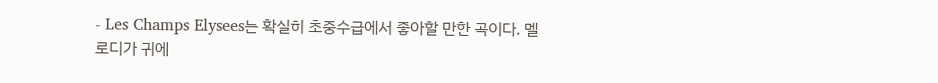- Les Champs Elysees는 확실히 초중수급에서 좋아할 만한 곡이다. 멜로디가 귀에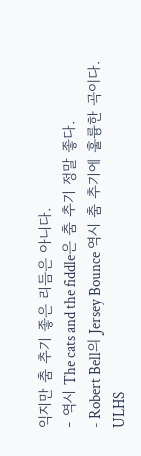익지만 춤 추기 좋은 리듬은 아니다.
- 역시 The cats and the fiddle은 춤 추기 정말 좋다.
- Robert Bell의 Jersey Bounce 역시 춤 추기에 훌륭한 곡이다. ULHS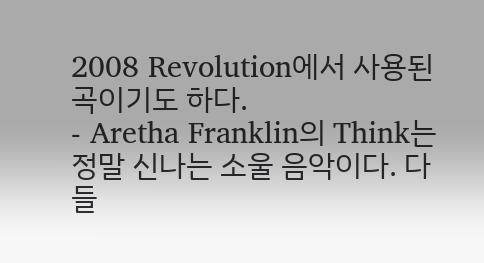2008 Revolution에서 사용된 곡이기도 하다.
- Aretha Franklin의 Think는 정말 신나는 소울 음악이다. 다들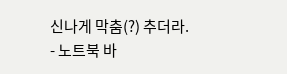신나게 막춤(?) 추더라.
- 노트북 바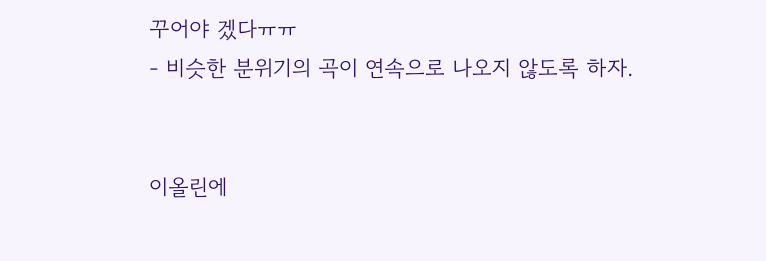꾸어야 겠다ㅠㅠ
- 비슷한 분위기의 곡이 연속으로 나오지 않도록 하자.


이올린에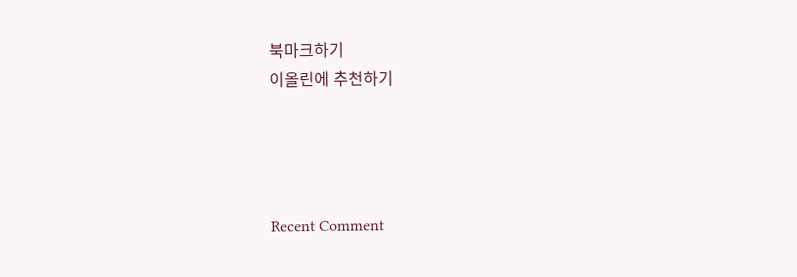북마크하기
이올린에 추천하기




Recent Comment